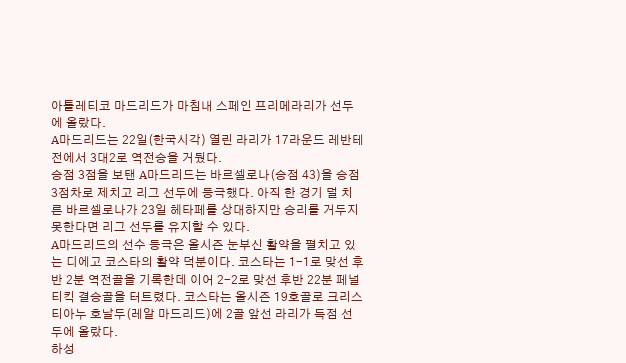아틀레티코 마드리드가 마침내 스페인 프리메라리가 선두에 올랐다.
A마드리드는 22일(한국시각) 열린 라리가 17라운드 레반테전에서 3대2로 역전승을 거뒀다.
승점 3점을 보탠 A마드리드는 바르셀로나(승점 43)을 승점 3점차로 제치고 리그 선두에 등극했다. 아직 한 경기 덜 치른 바르셀로나가 23일 헤타페를 상대하지만 승리를 거두지 못한다면 리그 선두를 유지할 수 있다.
A마드리드의 선수 등극은 올시즌 눈부신 활약을 펼치고 있는 디에고 코스타의 활약 덕분이다. 코스타는 1-1로 맞선 후반 2분 역전골을 기록한데 이어 2-2로 맞선 후반 22분 페널티킥 결승골을 터트렸다. 코스타는 올시즌 19호골로 크리스티아누 호날두(레알 마드리드)에 2골 앞선 라리가 득점 선두에 올랐다.
하성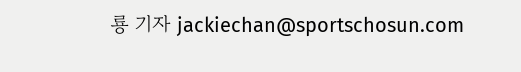룡 기자 jackiechan@sportschosun.com